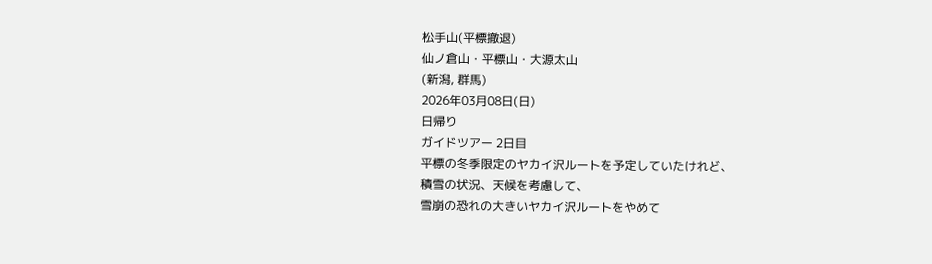松手山(平標撤退)
仙ノ倉山・平標山・大源太山
(新潟, 群馬)
2026年03月08日(日)
日帰り
ガイドツアー 2日目
平標の冬季限定のヤカイ沢ルートを予定していたけれど、
積雪の状況、天候を考慮して、
雪崩の恐れの大きいヤカイ沢ルートをやめて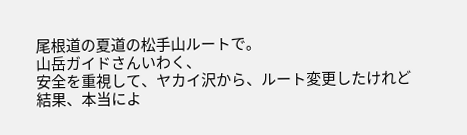尾根道の夏道の松手山ルートで。
山岳ガイドさんいわく、
安全を重視して、ヤカイ沢から、ルート変更したけれど
結果、本当によ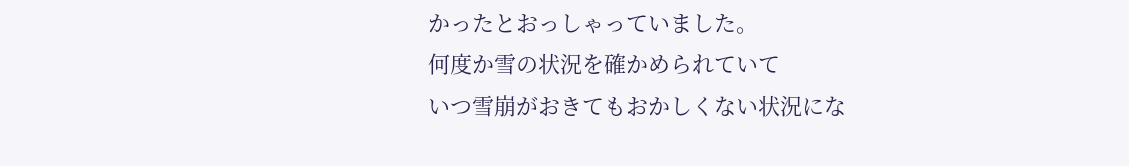かったとおっしゃっていました。
何度か雪の状況を確かめられていて
いつ雪崩がおきてもおかしくない状況にな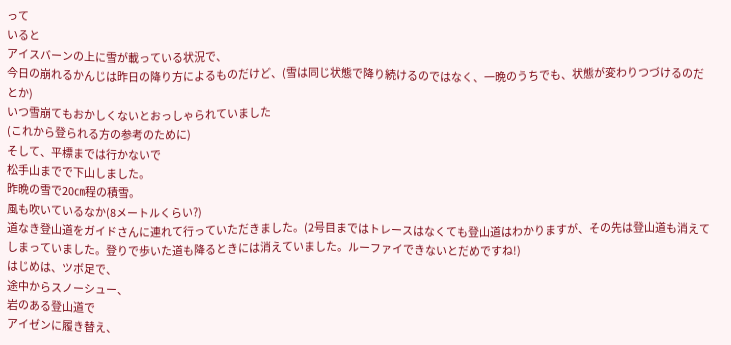って
いると
アイスバーンの上に雪が載っている状況で、
今日の崩れるかんじは昨日の降り方によるものだけど、(雪は同じ状態で降り続けるのではなく、一晩のうちでも、状態が変わりつづけるのだとか)
いつ雪崩てもおかしくないとおっしゃられていました
(これから登られる方の参考のために)
そして、平標までは行かないで
松手山までで下山しました。
昨晩の雪で20㎝程の積雪。
風も吹いているなか(8メートルくらい?)
道なき登山道をガイドさんに連れて行っていただきました。(2号目まではトレースはなくても登山道はわかりますが、その先は登山道も消えてしまっていました。登りで歩いた道も降るときには消えていました。ルーファイできないとだめですね!)
はじめは、ツボ足で、
途中からスノーシュー、
岩のある登山道で
アイゼンに履き替え、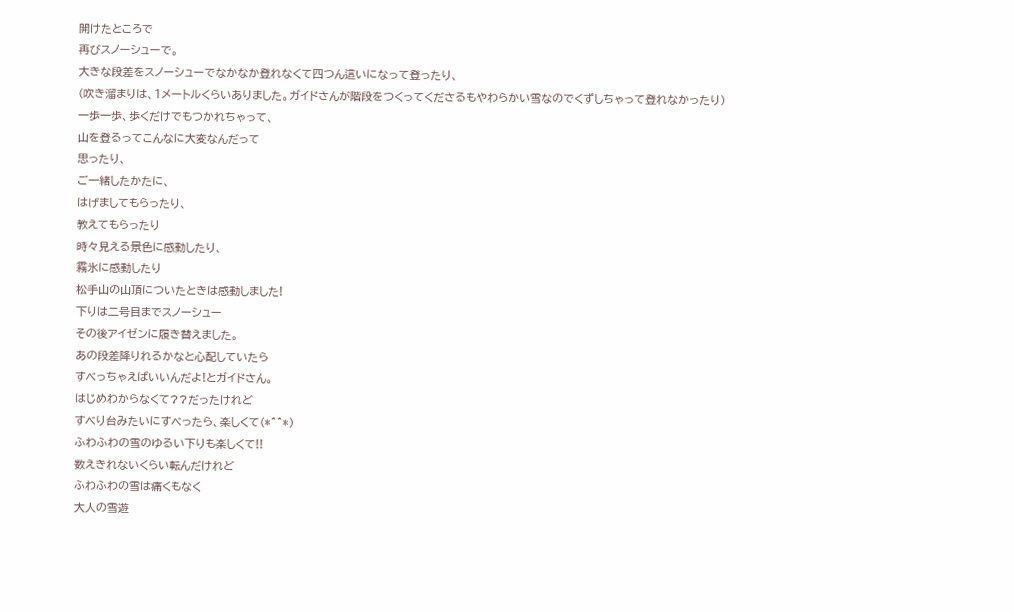開けたところで
再びスノーシューで。
大きな段差をスノーシューでなかなか登れなくて四つん這いになって登ったり、
(吹き溜まりは、1メートルくらいありました。ガイドさんが階段をつくってくださるもやわらかい雪なのでくずしちゃって登れなかったり)
一歩一歩、歩くだけでもつかれちゃって、
山を登るってこんなに大変なんだって
思ったり、
ご一緒したかたに、
はげましてもらったり、
教えてもらったり
時々見える景色に感動したり、
霧氷に感動したり
松手山の山頂についたときは感動しました!
下りは二号目までスノーシュー
その後アイゼンに履き替えました。
あの段差降りれるかなと心配していたら
すべっちゃえばいいんだよ!とガイドさん。
はじめわからなくて??だったけれど
すべり台みたいにすべったら、楽しくて(*^^*)
ふわふわの雪のゆるい下りも楽しくて!!
数えきれないくらい転んだけれど
ふわふわの雪は痛くもなく
大人の雪遊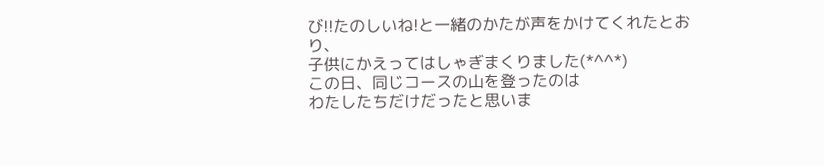び!!たのしいね!と一緒のかたが声をかけてくれたとおり、
子供にかえってはしゃぎまくりました(*^^*)
この日、同じコースの山を登ったのは
わたしたちだけだったと思いま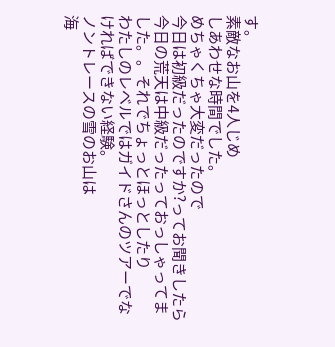す。
素敵なお山を4人じめ
しあわせな時間でした。
めちゃくちゃ大変だったので
今日は初級だったのですか?ってお聞きしたら
今日の荒天は中級だったっておっしゃってました。。それでちょっとほっとしたり
わたしのレベルではガイドさんのツアーでなければできない経験。
ノントレースの雪のお山は
海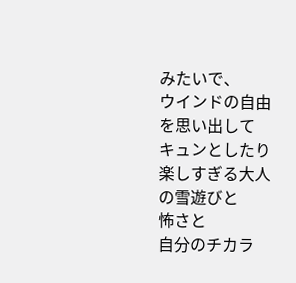みたいで、
ウインドの自由を思い出して
キュンとしたり
楽しすぎる大人の雪遊びと
怖さと
自分のチカラ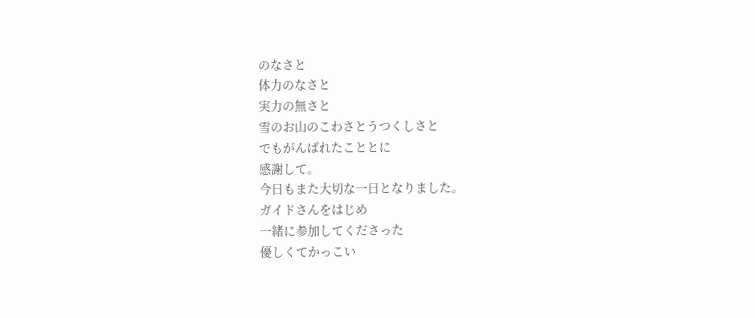のなさと
体力のなさと
実力の無さと
雪のお山のこわさとうつくしさと
でもがんばれたこととに
感謝して。
今日もまた大切な一日となりました。
ガイドさんをはじめ
一緒に参加してくださった
優しくてかっこい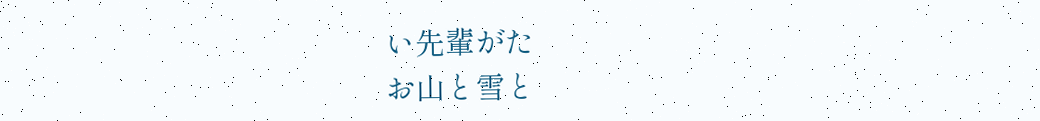い先輩がた
お山と雪と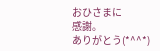おひさまに
感謝。
ありがとう(*^^*)